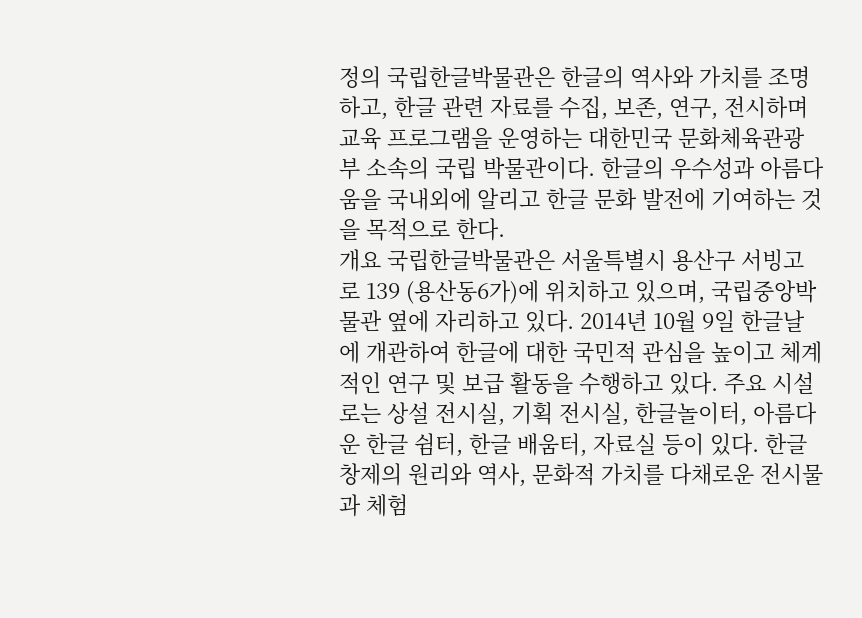정의 국립한글박물관은 한글의 역사와 가치를 조명하고, 한글 관련 자료를 수집, 보존, 연구, 전시하며 교육 프로그램을 운영하는 대한민국 문화체육관광부 소속의 국립 박물관이다. 한글의 우수성과 아름다움을 국내외에 알리고 한글 문화 발전에 기여하는 것을 목적으로 한다.
개요 국립한글박물관은 서울특별시 용산구 서빙고로 139 (용산동6가)에 위치하고 있으며, 국립중앙박물관 옆에 자리하고 있다. 2014년 10월 9일 한글날에 개관하여 한글에 대한 국민적 관심을 높이고 체계적인 연구 및 보급 활동을 수행하고 있다. 주요 시설로는 상설 전시실, 기획 전시실, 한글놀이터, 아름다운 한글 쉼터, 한글 배움터, 자료실 등이 있다. 한글 창제의 원리와 역사, 문화적 가치를 다채로운 전시물과 체험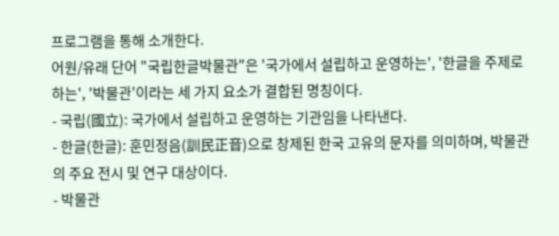프로그램을 통해 소개한다.
어원/유래 단어 "국립한글박물관"은 '국가에서 설립하고 운영하는', '한글을 주제로 하는', '박물관'이라는 세 가지 요소가 결합된 명칭이다.
- 국립(國立): 국가에서 설립하고 운영하는 기관임을 나타낸다.
- 한글(한글): 훈민정음(訓民正音)으로 창제된 한국 고유의 문자를 의미하며, 박물관의 주요 전시 및 연구 대상이다.
- 박물관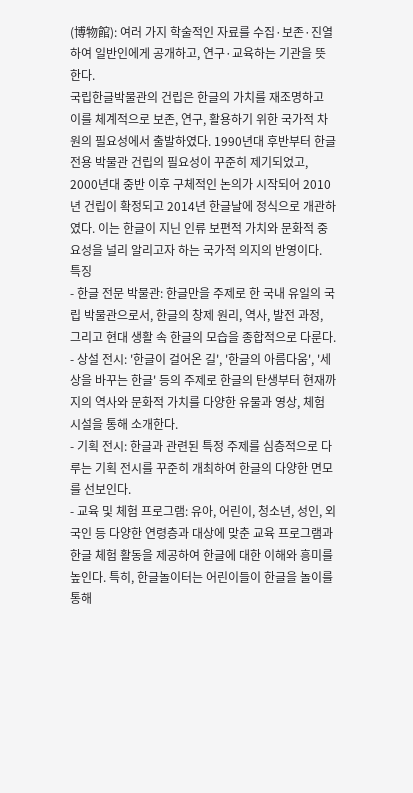(博物館): 여러 가지 학술적인 자료를 수집·보존·진열하여 일반인에게 공개하고, 연구·교육하는 기관을 뜻한다.
국립한글박물관의 건립은 한글의 가치를 재조명하고 이를 체계적으로 보존, 연구, 활용하기 위한 국가적 차원의 필요성에서 출발하였다. 1990년대 후반부터 한글 전용 박물관 건립의 필요성이 꾸준히 제기되었고, 2000년대 중반 이후 구체적인 논의가 시작되어 2010년 건립이 확정되고 2014년 한글날에 정식으로 개관하였다. 이는 한글이 지닌 인류 보편적 가치와 문화적 중요성을 널리 알리고자 하는 국가적 의지의 반영이다.
특징
- 한글 전문 박물관: 한글만을 주제로 한 국내 유일의 국립 박물관으로서, 한글의 창제 원리, 역사, 발전 과정, 그리고 현대 생활 속 한글의 모습을 종합적으로 다룬다.
- 상설 전시: '한글이 걸어온 길', '한글의 아름다움', '세상을 바꾸는 한글' 등의 주제로 한글의 탄생부터 현재까지의 역사와 문화적 가치를 다양한 유물과 영상, 체험 시설을 통해 소개한다.
- 기획 전시: 한글과 관련된 특정 주제를 심층적으로 다루는 기획 전시를 꾸준히 개최하여 한글의 다양한 면모를 선보인다.
- 교육 및 체험 프로그램: 유아, 어린이, 청소년, 성인, 외국인 등 다양한 연령층과 대상에 맞춘 교육 프로그램과 한글 체험 활동을 제공하여 한글에 대한 이해와 흥미를 높인다. 특히, 한글놀이터는 어린이들이 한글을 놀이를 통해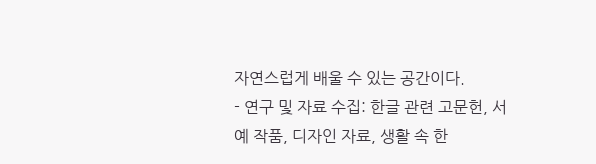자연스럽게 배울 수 있는 공간이다.
- 연구 및 자료 수집: 한글 관련 고문헌, 서예 작품, 디자인 자료, 생활 속 한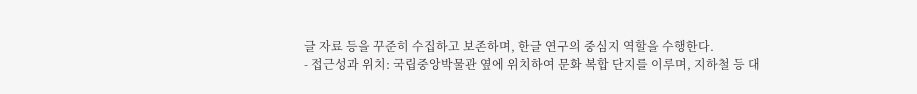글 자료 등을 꾸준히 수집하고 보존하며, 한글 연구의 중심지 역할을 수행한다.
- 접근성과 위치: 국립중앙박물관 옆에 위치하여 문화 복합 단지를 이루며, 지하철 등 대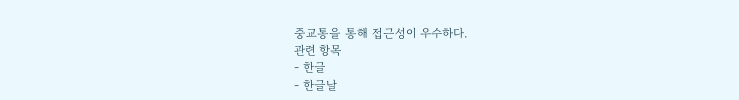중교통을 통해 접근성이 우수하다.
관련 항목
- 한글
- 한글날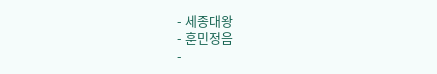- 세종대왕
- 훈민정음
-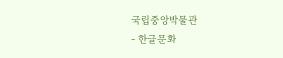국립중앙박물관
- 한글문화